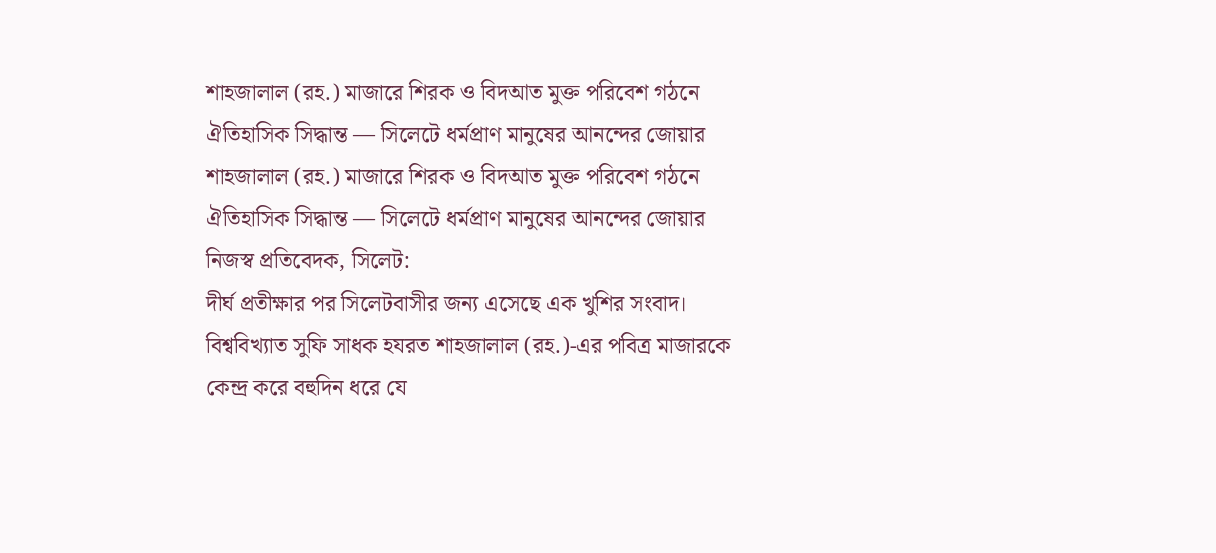শাহজালাল (রহ.) মাজারে শিরক ও বিদআত মুক্ত পরিবেশ গঠনে ঐতিহাসিক সিদ্ধান্ত — সিলেটে ধর্মপ্রাণ মানুষের আনন্দের জোয়ার
শাহজালাল (রহ.) মাজারে শিরক ও বিদআত মুক্ত পরিবেশ গঠনে ঐতিহাসিক সিদ্ধান্ত — সিলেটে ধর্মপ্রাণ মানুষের আনন্দের জোয়ার
নিজস্ব প্রতিবেদক, সিলেট:
দীর্ঘ প্রতীক্ষার পর সিলেটবাসীর জন্য এসেছে এক খুশির সংবাদ। বিশ্ববিখ্যাত সুফি সাধক হযরত শাহজালাল (রহ.)-এর পবিত্র মাজারকে কেন্দ্র করে বহুদিন ধরে যে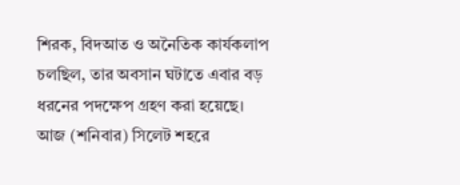শিরক, বিদআত ও অনৈতিক কার্যকলাপ চলছিল, তার অবসান ঘটাতে এবার বড় ধরনের পদক্ষেপ গ্রহণ করা হয়েছে।
আজ (শনিবার) সিলেট শহরে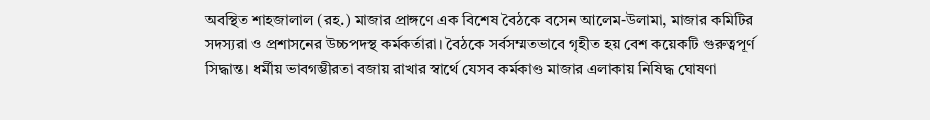অবস্থিত শাহজালাল (রহ.) মাজার প্রাঙ্গণে এক বিশেষ বৈঠকে বসেন আলেম-উলামা, মাজার কমিটির সদস্যরা ও প্রশাসনের উচ্চপদস্থ কর্মকর্তারা। বৈঠকে সর্বসম্মতভাবে গৃহীত হয় বেশ কয়েকটি গুরুত্বপূর্ণ সিদ্ধান্ত। ধর্মীয় ভাবগম্ভীরতা বজায় রাখার স্বার্থে যেসব কর্মকাণ্ড মাজার এলাকায় নিষিদ্ধ ঘোষণা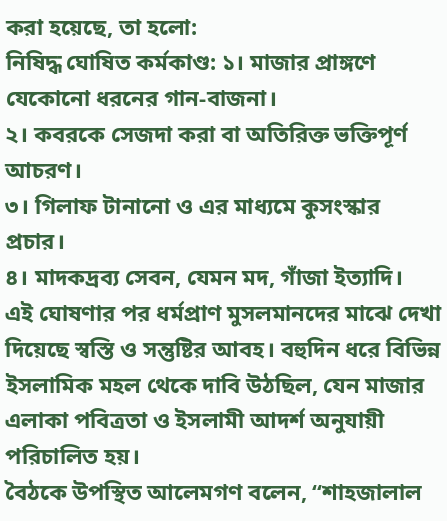করা হয়েছে, তা হলো:
নিষিদ্ধ ঘোষিত কর্মকাণ্ড: ১। মাজার প্রাঙ্গণে যেকোনো ধরনের গান-বাজনা।
২। কবরকে সেজদা করা বা অতিরিক্ত ভক্তিপূর্ণ আচরণ।
৩। গিলাফ টানানো ও এর মাধ্যমে কুসংস্কার প্রচার।
৪। মাদকদ্রব্য সেবন, যেমন মদ, গাঁজা ইত্যাদি।
এই ঘোষণার পর ধর্মপ্রাণ মুসলমানদের মাঝে দেখা দিয়েছে স্বস্তি ও সন্তুষ্টির আবহ। বহুদিন ধরে বিভিন্ন ইসলামিক মহল থেকে দাবি উঠছিল, যেন মাজার এলাকা পবিত্রতা ও ইসলামী আদর্শ অনুযায়ী পরিচালিত হয়।
বৈঠকে উপস্থিত আলেমগণ বলেন, “শাহজালাল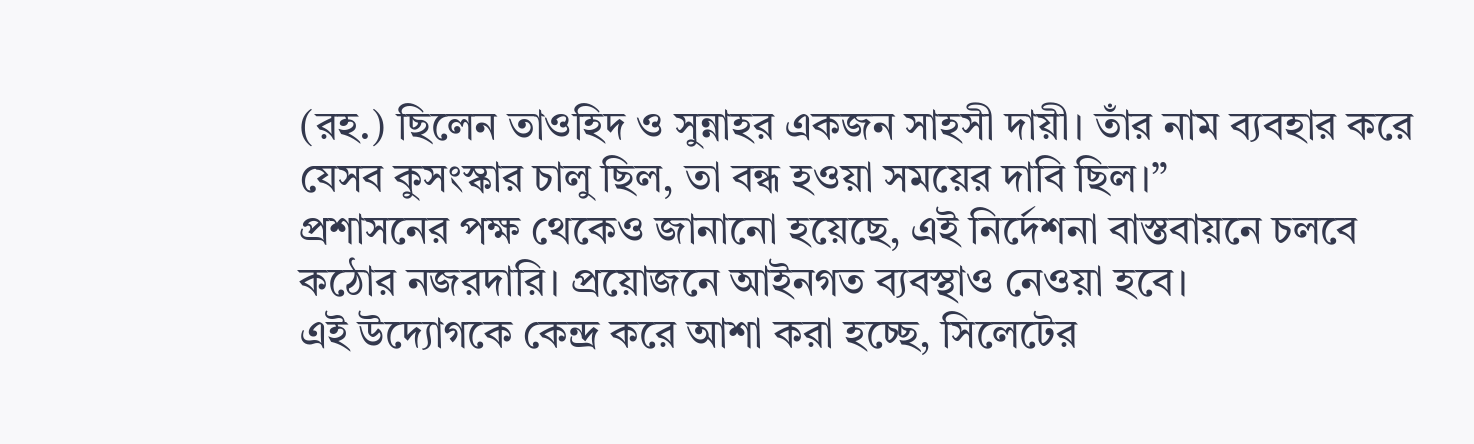(রহ.) ছিলেন তাওহিদ ও সুন্নাহর একজন সাহসী দায়ী। তাঁর নাম ব্যবহার করে যেসব কুসংস্কার চালু ছিল, তা বন্ধ হওয়া সময়ের দাবি ছিল।”
প্রশাসনের পক্ষ থেকেও জানানো হয়েছে, এই নির্দেশনা বাস্তবায়নে চলবে কঠোর নজরদারি। প্রয়োজনে আইনগত ব্যবস্থাও নেওয়া হবে।
এই উদ্যোগকে কেন্দ্র করে আশা করা হচ্ছে, সিলেটের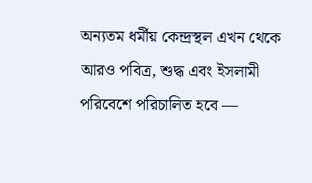অন্যতম ধর্মীয় কেন্দ্রস্থল এখন থেকে আরও পবিত্র, শুদ্ধ এবং ইসলামী পরিবেশে পরিচালিত হবে —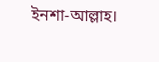ইনশা-আল্লাহ।